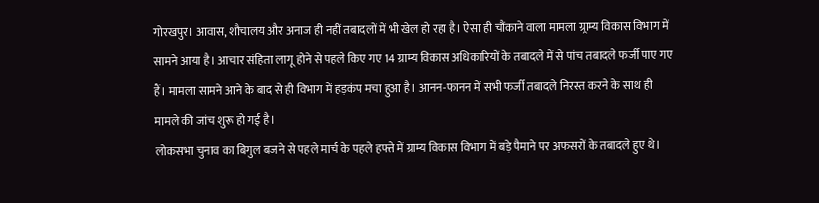गोरखपुर। आवास, शौचालय और अनाज ही नहीं तबादलों में भी खेल हो रहा है। ऐसा ही चौंकाने वाला मामला ग्र्राम्य विकास विभाग में सामने आया है। आचार संहिता लागू होने से पहले किए गए 14 ग्राम्य विकास अधिकारियों के तबादले में से पांच तबादले फर्जी पाए गए हैं। मामला सामने आने के बाद से ही विभाग में हड़कंप मचा हुआ है। आनन-फानन में सभी फर्जी तबादले निरस्त करने के साथ ही मामले की जांच शुरू हो गई है।
लोकसभा चुनाव का बिगुल बजने से पहले मार्च के पहले हफ्ते में ग्राम्य विकास विभाग में बड़े पैमाने पर अफसरों के तबादले हुए थे।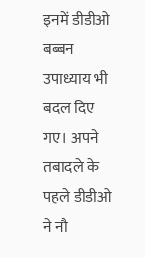इनमें डीडीओ बब्बन उपाध्याय भी बदल दिए गए। अपने तबादले के पहले डीडीओ ने नौ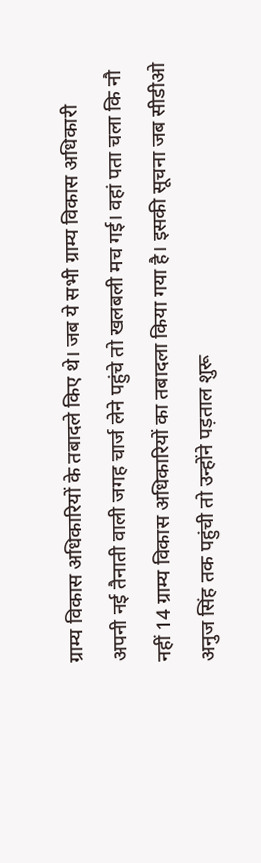ग्राम्य विकास अधिकारियों के तबादले किए थे। जब ये सभी ग्राम्य विकास अधिकारी अपनी नई तैनाती वाली जगह चार्ज लेने पहुंचे तो खलबली मच गई। वहां पता चला कि नौ नहीं 14 ग्राम्य विकास अधिकारियों का तबादला किया गया है। इसकी सूचना जब सीडीओ अनुज सिंह तक पहुंची तो उन्होंने पड़ताल शुरू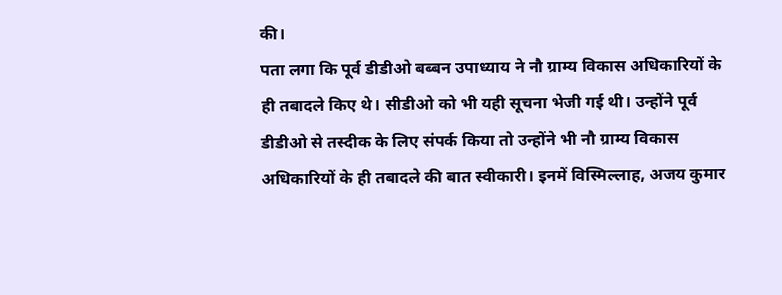की।
पता लगा कि पूर्व डीडीओ बब्बन उपाध्याय ने नौ ग्राम्य विकास अधिकारियों के ही तबादले किए थे। सीडीओ को भी यही सूचना भेजी गई थी। उन्होंने पूर्व डीडीओ से तस्दीक के लिए संपर्क किया तो उन्होंने भी नौ ग्राम्य विकास अधिकारियों के ही तबादले की बात स्वीकारी। इनमें विस्मिल्लाह, अजय कुमार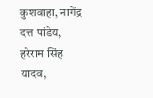कुशवाहा, नागेंद्र दत्त पांडेय, हरेराम सिंह यादव,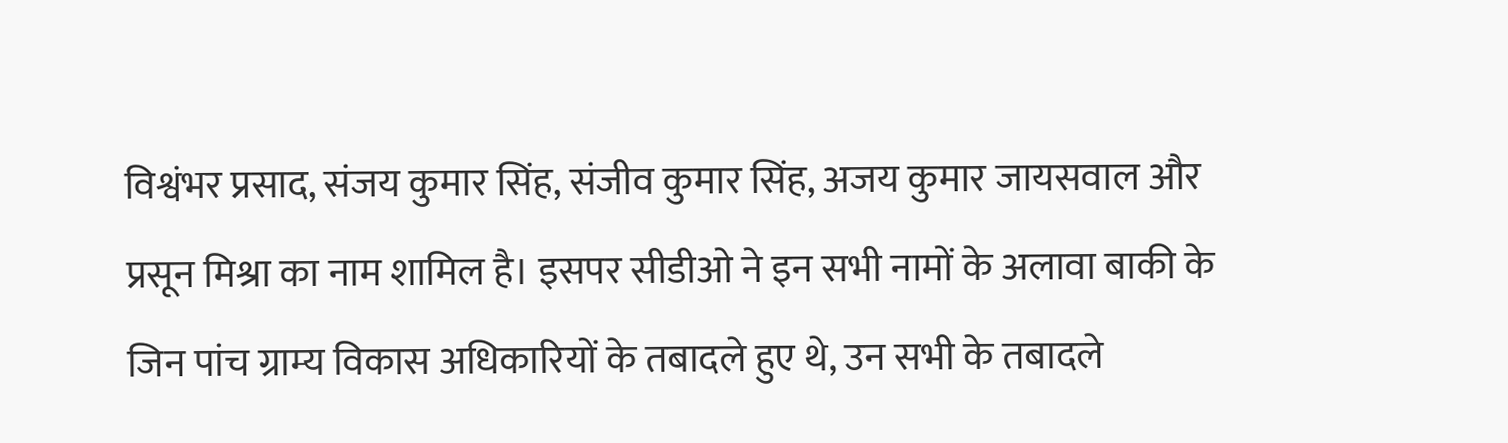विश्वंभर प्रसाद, संजय कुमार सिंह, संजीव कुमार सिंह, अजय कुमार जायसवाल और प्रसून मिश्रा का नाम शामिल है। इसपर सीडीओ ने इन सभी नामों के अलावा बाकी के जिन पांच ग्राम्य विकास अधिकारियों के तबादले हुए थे, उन सभी के तबादले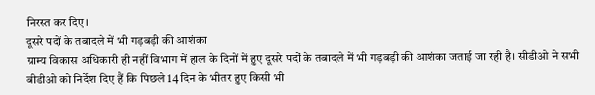निरस्त कर दिए।
दूसरे पदों के तबादले में भी गड़बड़ी की आशंका
ग्राम्य विकास अधिकारी ही नहीं विभाग में हाल के दिनों में हुए दूसरे पदों के तबादले में भी गड़बड़ी की आशंका जताई जा रही है। सीडीओ ने सभी बीडीओ को निर्देश दिए हैं कि पिछले 14 दिन के भीतर हुए किसी भी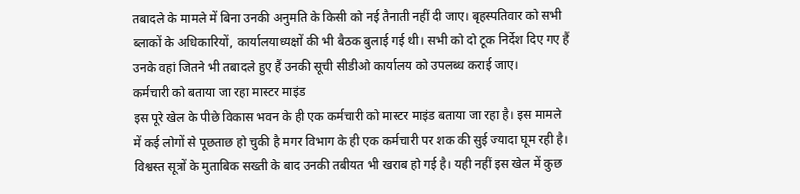तबादले के मामले में बिना उनकी अनुमति के किसी को नई तैनाती नहीं दी जाए। बृहस्पतिवार को सभी ब्लाकों के अधिकारियों, कार्यालयाध्यक्षों की भी बैठक बुलाई गई थी। सभी को दो टूक निर्देश दिए गए हैं उनके वहां जितने भी तबादले हुए हैं उनकी सूची सीडीओ कार्यालय को उपलब्ध कराई जाए।
कर्मचारी को बताया जा रहा मास्टर माइंड
इस पूरे खेल के पीछे विकास भवन के ही एक कर्मचारी को मास्टर माइंड बताया जा रहा है। इस मामले में कई लोगों से पूछताछ हो चुकी है मगर विभाग के ही एक कर्मचारी पर शक की सुई ज्यादा घूम रही है। विश्वस्त सूत्रों के मुताबिक सख्ती के बाद उनकी तबीयत भी खराब हो गई है। यही नहीं इस खेल में कुछ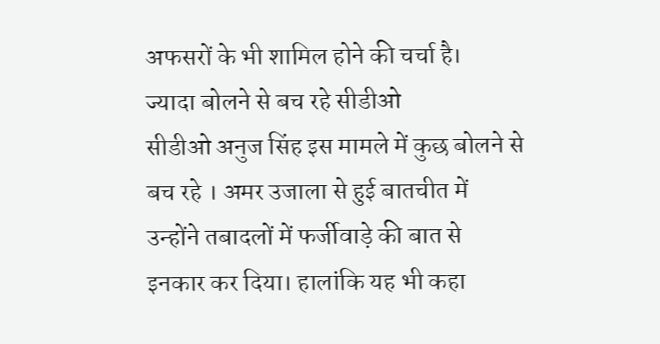अफसरों के भी शामिल होने की चर्चा है।
ज्यादा बोलने से बच रहे सीडीओ
सीडीओ अनुज सिंह इस मामले में कुछ बोलने से बच रहे । अमर उजाला से हुई बातचीत में उन्होंने तबादलों में फर्जीवाड़े की बात से इनकार कर दिया। हालांकि यह भी कहा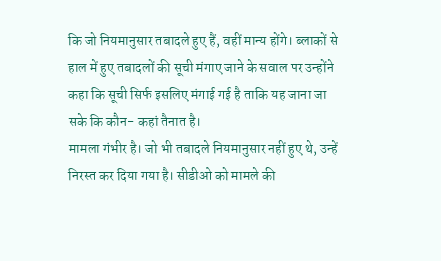कि जो नियमानुसार तबादले हुए हैं, वहीं मान्य होंगे। ब्लाकों से हाल में हुए तबादलों की सूची मंगाए जाने के सवाल पर उन्होंने कहा कि सूची सिर्फ इसलिए मंगाई गई है ताकि यह जाना जा सके कि कौन- कहां तैनात है।
मामला गंभीर है। जो भी तबादले नियमानुसार नहीं हुए थे, उन्हें निरस्त कर दिया गया है। सीडीओ को मामले की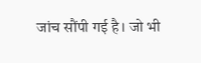जांच सौंपी गई है। जो भी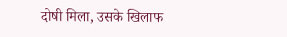दोषी मिला, उसके खिलाफ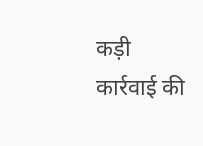कड़ी कार्रवाई की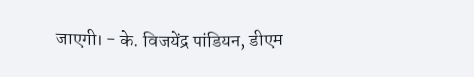जाएगी। - के. विजयेंद्र पांडियन, डीएम